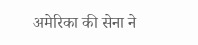अमेरिका की सेना ने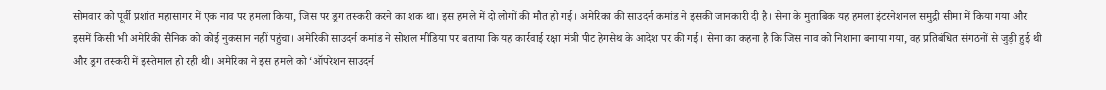सोमवार को पूर्वी प्रशांत महासागर में एक नाव पर हमला किया, जिस पर ड्रग तस्करी करने का शक था। इस हमले में दो लोगों की मौत हो गई। अमेरिका की साउदर्न कमांड ने इसकी जानकारी दी है। सेना के मुताबिक यह हमला इंटरनेशनल समुद्री सीमा में किया गया और इसमें किसी भी अमेरिकी सैनिक को कोई नुकसान नहीं पहुंचा। अमेरिकी साउदर्न कमांड ने सोशल मीडिया पर बताया कि यह कार्रवाई रक्षा मंत्री पीट हेगसेथ के आदेश पर की गई। सेना का कहना है कि जिस नाव को निशाना बनाया गया, वह प्रतिबंधित संगठनों से जुड़ी हुई थी और ड्रग तस्करी में इस्तेमाल हो रही थी। अमेरिका ने इस हमले को ‘ऑपरेशन साउदर्न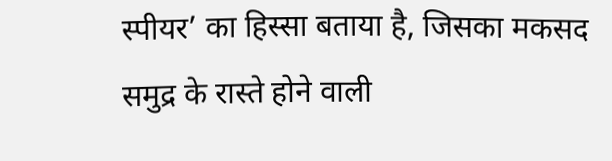स्पीयर’ का हिस्सा बताया है, जिसका मकसद समुद्र के रास्ते होने वाली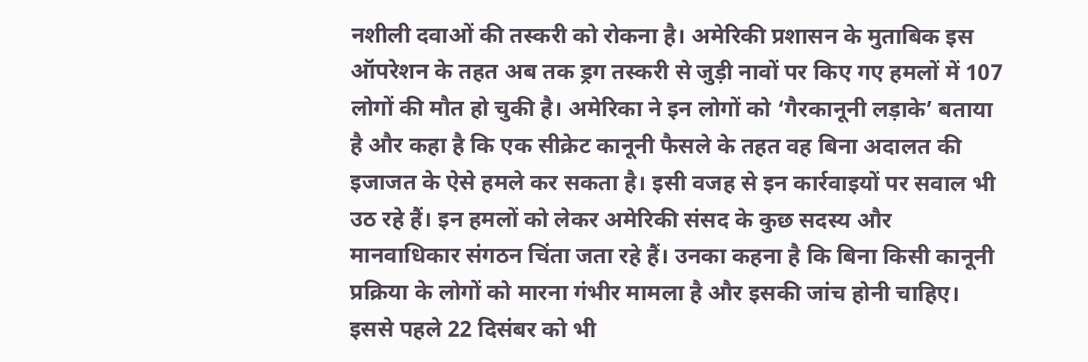नशीली दवाओं की तस्करी को रोकना है। अमेरिकी प्रशासन के मुताबिक इस ऑपरेशन के तहत अब तक ड्रग तस्करी से जुड़ी नावों पर किए गए हमलों में 107 लोगों की मौत हो चुकी है। अमेरिका ने इन लोगों को ‘गैरकानूनी लड़ाके’ बताया है और कहा है कि एक सीक्रेट कानूनी फैसले के तहत वह बिना अदालत की इजाजत के ऐसे हमले कर सकता है। इसी वजह से इन कार्रवाइयों पर सवाल भी उठ रहे हैं। इन हमलों को लेकर अमेरिकी संसद के कुछ सदस्य और मानवाधिकार संगठन चिंता जता रहे हैं। उनका कहना है कि बिना किसी कानूनी प्रक्रिया के लोगों को मारना गंभीर मामला है और इसकी जांच होनी चाहिए। इससे पहले 22 दिसंबर को भी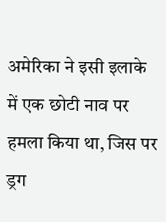अमेरिका ने इसी इलाके में एक छोटी नाव पर हमला किया था, जिस पर ड्रग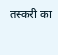तस्करी का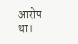आरोप था।